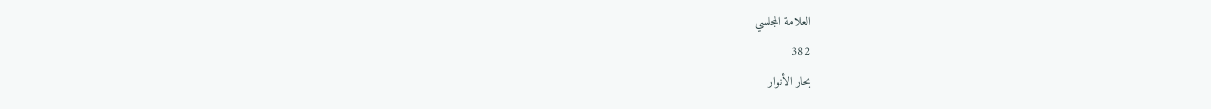العلامة المجلسي
382
بحار الأنوار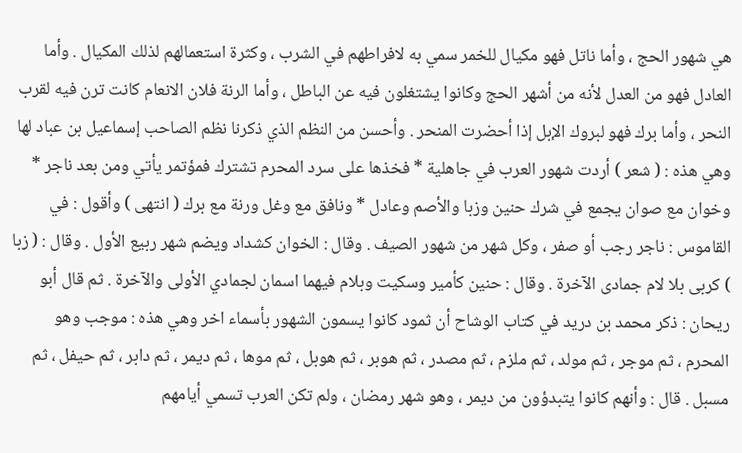هي شهور الحج ، وأما ناتل فهو مكيال للخمر سمي به لافراطهم في الشرب ، وكثرة استعمالهم لذلك المكيال . وأما العادل فهو من العدل لأنه من أشهر الحج وكانوا يشتغلون فيه عن الباطل ، وأما الرنة فلان الانعام كانت ترن فيه لقرب النحر ، وأما برك فهو لبروك الإبل إذا أحضرت المنحر . وأحسن من النظم الذي ذكرنا نظم الصاحب إسماعيل بن عباد لها وهي هذه : ( شعر ) أردت شهور العرب في جاهلية * فخذها على سرد المحرم تشترك فمؤتمر يأتي ومن بعد ناجر * وخوان مع صوان يجمع في شرك حنين وزبا والأصم وعادل * ونافق مع وغل ورنة مع برك ( انتهى ) وأقول : في القاموس : ناجر رجب أو صفر ، وكل شهر من شهور الصيف . وقال : الخوان كشداد ويضم شهر ربيع الأول . وقال : ( زبا ) كربى بلا لام جمادى الآخرة . وقال : حنين كأمير وسكيت وبلام فيهما اسمان لجمادي الأولى والآخرة . ثم قال أبو ريحان : ذكر محمد بن دريد في كتاب الوشاح أن ثمود كانوا يسمون الشهور بأسماء اخر وهي هذه : موجب وهو المحرم ، ثم موجر ، ثم مولد ، ثم ملزم ، ثم مصدر ، ثم هوبر ، ثم هوبل ، ثم موها ، ثم ديمر ، ثم دابر ، ثم حيفل ، ثم مسبل . قال : وأنهم كانوا يتبدؤون من ديمر ، وهو شهر رمضان ، ولم تكن العرب تسمي أيامهم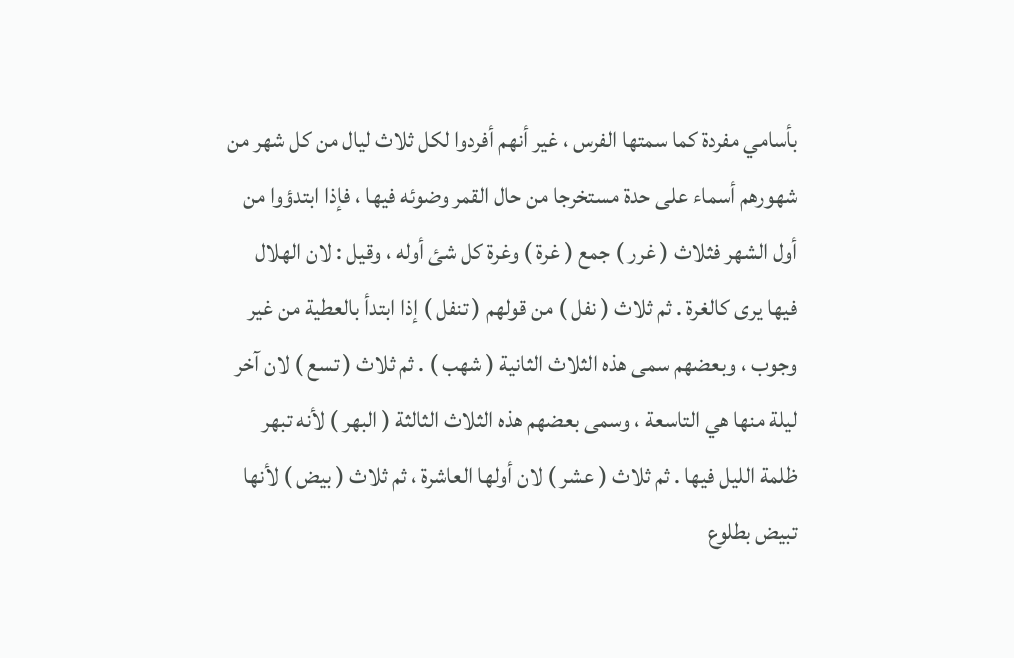بأسامي مفردة كما سمتها الفرس ، غير أنهم أفردوا لكل ثلاث ليال من كل شهر من شهورهم أسماء على حدة مستخرجا من حال القمر وضوئه فيها ، فإذا ابتدؤوا من أول الشهر فثلاث ( غرر ) جمع ( غرة ) وغرة كل شئ أوله ، وقيل : لان الهلال فيها يرى كالغرة . ثم ثلاث ( نفل ) من قولهم ( تنفل ) إذا ابتدأ بالعطية من غير وجوب ، وبعضهم سمى هذه الثلاث الثانية ( شهب ) . ثم ثلاث ( تسع ) لان آخر ليلة منها هي التاسعة ، وسمى بعضهم هذه الثلاث الثالثة ( البهر ) لأنه تبهر ظلمة الليل فيها . ثم ثلاث ( عشر ) لان أولها العاشرة ، ثم ثلاث ( بيض ) لأنها تبيض بطلوع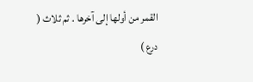القمر من أولها إلى آخرها . ثم ثلاث ( درع )